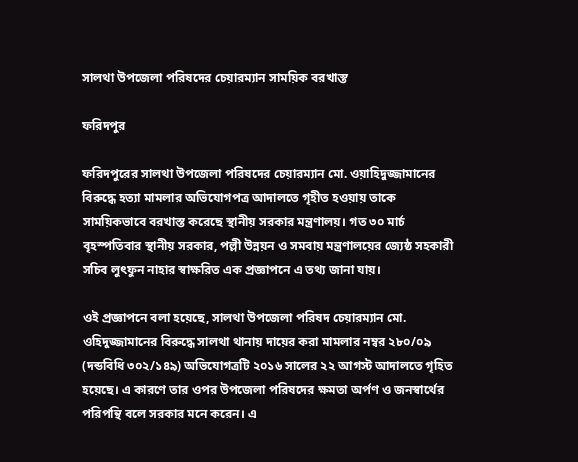সালথা উপজেলা পরিষদের চেয়ারম্যান সাময়িক বরখাস্ত

ফরিদপুর

ফরিদপুরের সালথা উপজেলা পরিষদের চেয়ারম্যান মো. ওয়াহিদুজ্জামানের বিরুদ্ধে হত্যা মামলার অভিযোগপত্র আদালতে গৃহীত হওয়ায় তাকে সাময়িকভাবে বরখাস্ত করেছে স্থানীয় সরকার মন্ত্রণালয়। গত ৩০ মার্চ বৃহস্পতিবার স্থানীয় সরকার, পল্লী উন্নয়ন ও সমবায় মন্ত্রণালয়ের জ্যেষ্ঠ সহকারী সচিব লুৎফুন নাহার স্বাক্ষরিত এক প্রজ্ঞাপনে এ তথ্য জানা যায়।

ওই প্রজ্ঞাপনে বলা হয়েছে, সালথা উপজেলা পরিষদ চেয়ারম্যান মো. ওহিদুজ্জামানের বিরুদ্ধে সালথা থানায় দায়ের করা মামলার নম্বর ২৮০/০৯ (দন্ডবিধি ৩০২/১৪৯) অভিযোগত্রটি ২০১৬ সালের ২২ আগস্ট আদালতে গৃহিত হয়েছে। এ কারণে তার ওপর উপজেলা পরিষদের ক্ষমতা অর্পণ ও জনস্বার্থের পরিপন্থি বলে সরকার মনে করেন। এ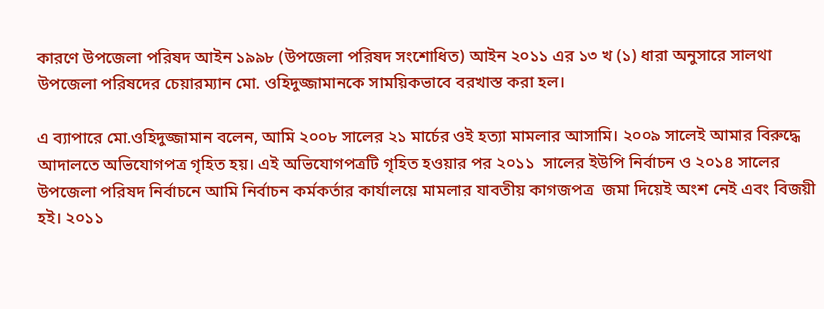কারণে উপজেলা পরিষদ আইন ১৯৯৮ (উপজেলা পরিষদ সংশোধিত) আইন ২০১১ এর ১৩ খ (১) ধারা অনুসারে সালথা উপজেলা পরিষদের চেয়ারম্যান মো. ওহিদুজ্জামানকে সাময়িকভাবে বরখাস্ত করা হল।

এ ব্যাপারে মো.ওহিদুজ্জামান বলেন, আমি ২০০৮ সালের ২১ মার্চের ওই হত্যা মামলার আসামি। ২০০৯ সালেই আমার বিরুদ্ধে আদালতে অভিযোগপত্র গৃহিত হয়। এই অভিযোগপত্রটি গৃহিত হওয়ার পর ২০১১  সালের ইউপি নির্বাচন ও ২০১৪ সালের উপজেলা পরিষদ নির্বাচনে আমি নির্বাচন কর্মকর্তার কার্যালয়ে মামলার যাবতীয় কাগজপত্র  জমা দিয়েই অংশ নেই এবং বিজয়ী হই। ২০১১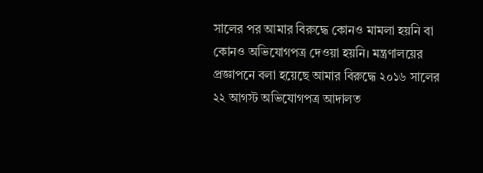সালের পর আমার বিরুদ্ধে কোনও মামলা হয়নি বা কোনও অভিযোগপত্র দেওয়া হয়নি। মন্ত্রণালয়ের প্রজ্ঞাপনে বলা হয়েছে আমার বিরুদ্ধে ২০১৬ সালের ২২ আগস্ট অভিযোগপত্র আদালত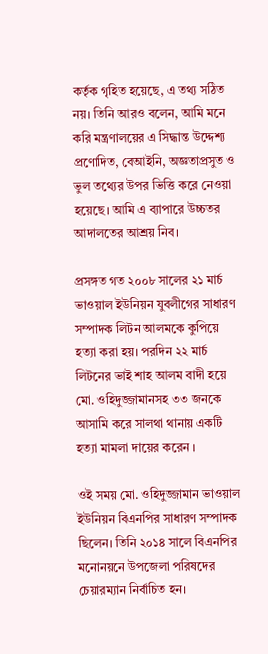কর্তৃক গৃহিত হয়েছে, এ তথ্য সঠিত নয়। তিনি আরও বলেন, আমি মনে করি মন্ত্রণালয়ের এ সিদ্ধান্ত উদ্দেশ্য প্রণোদিত, বেআইনি, অজ্ঞতাপ্রসুত ও ভুল তথ্যের উপর ভিত্তি করে নেওয়া হয়েছে। আমি এ ব্যাপারে উচ্চতর আদালতের আশ্রয় নিব।

প্রসঙ্গত গত ২০০৮ সালের ২১ মার্চ ভাওয়াল ইউনিয়ন যুবলীগের সাধারণ সম্পাদক লিটন আলমকে কুপিয়ে হত্যা করা হয়। পরদিন ২২ মার্চ লিটনের ভাই শাহ আলম বাদী হয়ে মো. ওহিদুজ্জামানসহ ৩৩ জনকে আসামি করে সালথা থানায় একটি হত্যা মামলা দায়ের করেন ।

ওই সময় মো. ওহিদুজ্জামান ভাওয়াল ইউনিয়ন বিএনপির সাধারণ সম্পাদক ছিলেন। তিনি ২০১৪ সালে বিএনপির মনোনয়নে উপজেলা পরিষদের চেয়ারম্যান নির্বাচিত হন।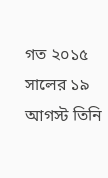গত ২০১৫ সালের ১৯ আগস্ট তিনি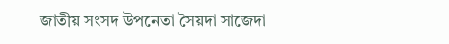জাতীয় সংসদ উপনেতা সৈয়দা সাজেদা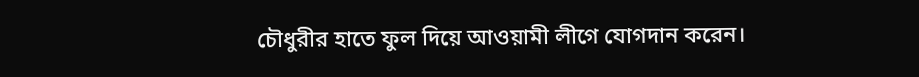চৌধুরীর হাতে ফুল দিয়ে আওয়ামী লীগে যোগদান করেন।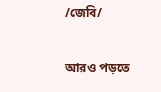/জেবি/

আরও পড়তে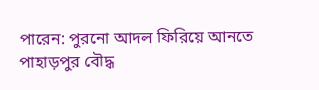পারেন: পুরনো আদল ফিরিয়ে আনতে পাহাড়পুর বৌদ্ধ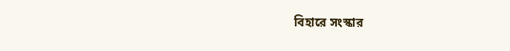বিহারে সংস্কার